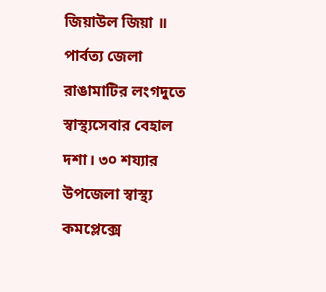জিয়াউল জিয়া ॥
পার্বত্য জেলা রাঙামাটির লংগদুতে স্বাস্থ্যসেবার বেহাল দশা। ৩০ শয্যার উপজেলা স্বাস্থ্য কমপ্লেক্সে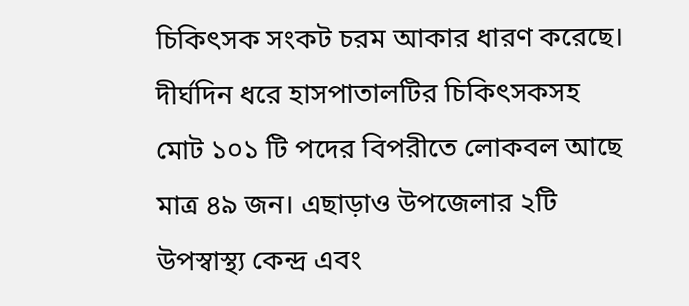চিকিৎসক সংকট চরম আকার ধারণ করেছে। দীর্ঘদিন ধরে হাসপাতালটির চিকিৎসকসহ মোট ১০১ টি পদের বিপরীতে লোকবল আছে মাত্র ৪৯ জন। এছাড়াও উপজেলার ২টি উপস্বাস্থ্য কেন্দ্র এবং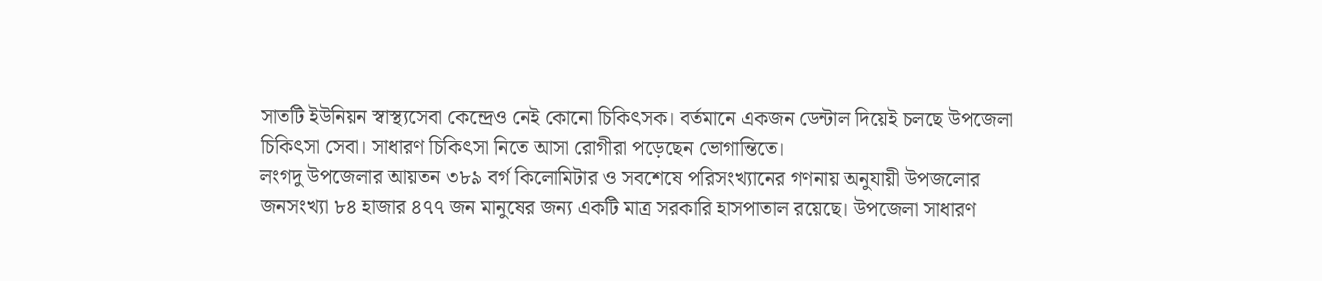সাতটি ইউনিয়ন স্বাস্থ্যসেবা কেন্দ্রেও নেই কোনো চিকিৎসক। বর্তমানে একজন ডেন্টাল দিয়েই চলছে উপজেলা চিকিৎসা সেবা। সাধারণ চিকিৎসা নিতে আসা রোগীরা পড়েছেন ভোগান্তিতে।
লংগদু উপজেলার আয়তন ৩৮৯ বর্গ কিলোমিটার ও সবশেষে পরিসংখ্যানের গণনায় অনুযায়ী উপজলোর জনসংখ্যা ৮৪ হাজার ৪৭৭ জন মানুষের জন্য একটি মাত্র সরকারি হাসপাতাল রয়েছে। উপজেলা সাধারণ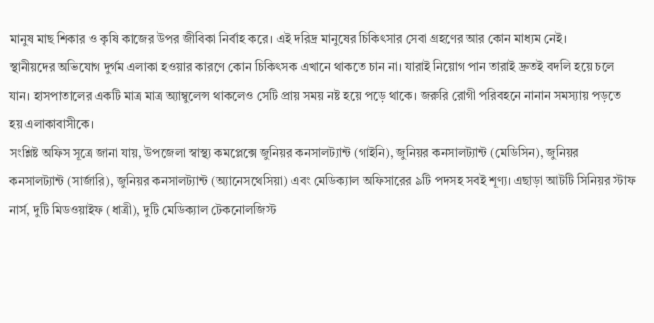মানুষ মাছ শিকার ও কৃষি কাজের উপর জীবিকা নির্বাহ করে। এই দরিদ্র মানুষের চিকিৎসার সেবা গ্রহণের আর কোন মাধ্যম নেই।
স্থানীয়দের অভিযোগ দুর্গম এলাকা হওয়ার কারণে কোন চিকিৎসক এখানে থাকতে চান না। যারাই নিয়োগ পান তারাই দ্রুতই বদলি হয়ে চলে যান। হাসপাতালের একটি মাত্র মাত্র অ্যাম্বুলেন্স থাকলেও সেটি প্রায় সময় নষ্ট হয়ে পড়ে থাকে। জরুরি রোগী পরিবহনে নানান সমস্যায় পড়তে হয় এলাকাবাসীকে।
সংশ্লিষ্ট অফিস সূত্রে জানা যায়, উপজেলা স্বাস্থ্য কমপ্লেক্সে জুনিয়র কনসালট্যান্ট (গাইনি), জুনিয়র কনসালট্যান্ট (মেডিসিন), জুনিয়র কনসালট্যান্ট (সার্জারি), জুনিয়র কনসালট্যান্ট (অ্যানেসথেসিয়া) এবং মেডিক্যাল অফিসারের ৯টি পদসহ সবই শূণ্য। এছাড়া আটটি সিনিয়র স্টাফ নার্স, দুটি মিডওয়াইফ (ধাত্রী), দুটি মেডিক্যাল টেকনোলজিস্ট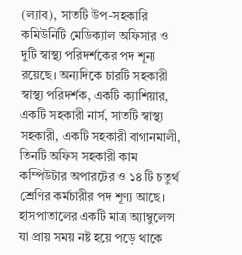(ল্যাব), সাতটি উপ-সহকারি কমিউনিটি মেডিক্যাল অফিসার ও দুটি স্বাস্থ্য পরিদর্শকের পদ শূন্য রয়েছে। অন্যদিকে চারটি সহকারী স্বাস্থ্য পরিদর্শক, একটি ক্যাশিয়ার, একটি সহকারী নার্স, সাতটি স্বাস্থ্য সহকারী, একটি সহকারী বাগানমালী, তিনটি অফিস সহকারী কাম কম্পিউটার অপারটের ও ১৪ টি চতুর্থ শ্রেণির কর্মচারীর পদ শূণ্য আছে। হাসপাতালের একটি মাত্র অ্যাম্বুলেন্স যা প্রায় সময় নষ্ট হয়ে পড়ে থাকে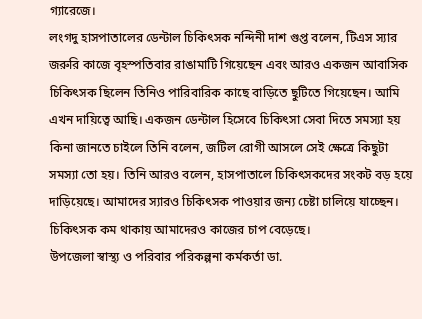গ্যারেজে।
লংগদু হাসপাতালের ডেন্টাল চিকিৎসক নন্দিনী দাশ গুপ্ত বলেন, টিএস স্যার জরুরি কাজে বৃহস্পতিবার রাঙামাটি গিয়েছেন এবং আরও একজন আবাসিক চিকিৎসক ছিলেন তিনিও পারিবারিক কাছে বাড়িতে ছুটিতে গিয়েছেন। আমি এখন দায়িত্বে আছি। একজন ডেন্টাল হিসেবে চিকিৎসা সেবা দিতে সমস্যা হয় কিনা জানতে চাইলে তিনি বলেন, জটিল রোগী আসলে সেই ক্ষেত্রে কিছুটা সমস্যা তো হয়। তিনি আরও বলেন, হাসপাতালে চিকিৎসকদের সংকট বড় হয়ে দাড়িয়েছে। আমাদের স্যারও চিকিৎসক পাওয়ার জন্য চেষ্টা চালিয়ে যাচ্ছেন। চিকিৎসক কম থাকায় আমাদেরও কাজের চাপ বেড়েছে।
উপজেলা স্বাস্থ্য ও পরিবার পরিকল্পনা কর্মকর্তা ডা.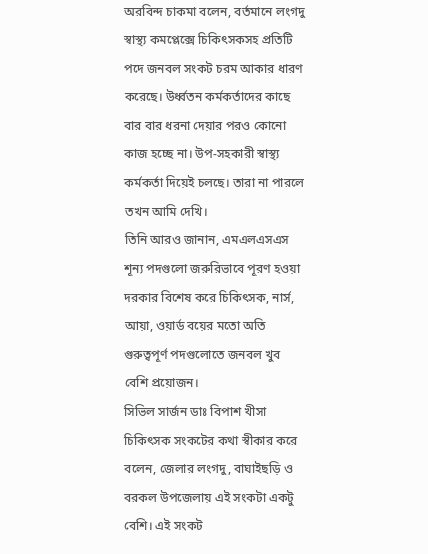অরবিন্দ চাকমা বলেন, বর্তমানে লংগদু স্বাস্থ্য কমপ্লেক্সে চিকিৎসকসহ প্রতিটি পদে জনবল সংকট চরম আকার ধারণ করেছে। উর্ধ্বতন কর্মকর্তাদের কাছে বার বার ধরনা দেয়ার পরও কোনো কাজ হচ্ছে না। উপ-সহকারী স্বাস্থ্য কর্মকর্তা দিয়েই চলছে। তারা না পারলে তখন আমি দেখি।
তিনি আরও জানান, এমএলএসএস শূন্য পদগুলো জরুরিভাবে পূরণ হওয়া দরকার বিশেষ করে চিকিৎসক, নার্স, আয়া, ওয়ার্ড বয়ের মতো অতি গুরুত্বপূর্ণ পদগুলোতে জনবল খুব বেশি প্রয়োজন।
সিভিল সার্জন ডাঃ বিপাশ খীসা চিকিৎসক সংকটের কথা স্বীকার করে বলেন, জেলার লংগদু, বাঘাইছড়ি ও বরকল উপজেলায় এই সংকটা একটু বেশি। এই সংকট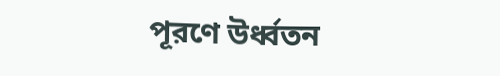পূরণে উর্ধ্বতন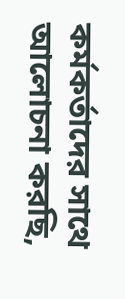কর্মকর্তাদের সাথে আলোচনা করছি,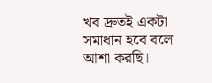খব দ্রুতই একটা সমাধান হবে বলে আশা করছি।